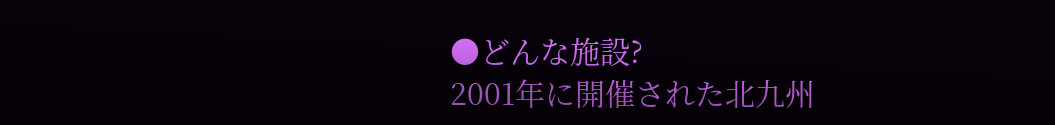●どんな施設?
2001年に開催された北九州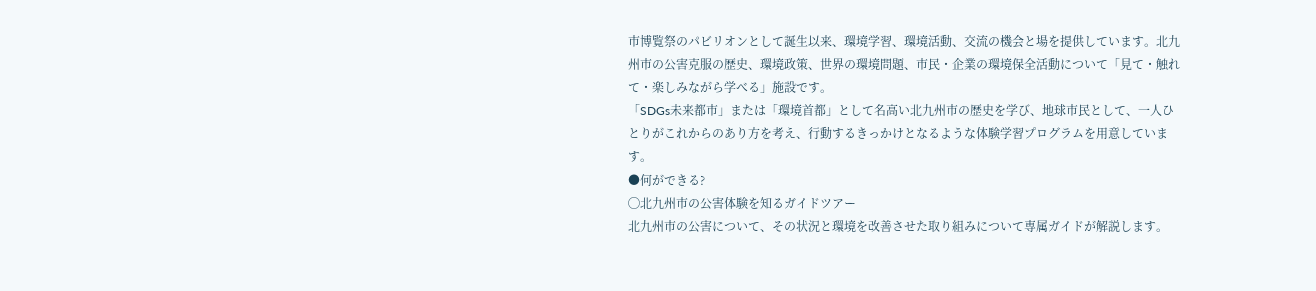市博覧祭のパビリオンとして誕生以来、環境学習、環境活動、交流の機会と場を提供しています。北九州市の公害克服の歴史、環境政策、世界の環境問題、市民・企業の環境保全活動について「見て・触れて・楽しみながら学べる」施設です。
「SDGs未来都市」または「環境首都」として名高い北九州市の歴史を学び、地球市民として、一人ひとりがこれからのあり方を考え、行動するきっかけとなるような体験学習プログラムを用意しています。
●何ができる?
◯北九州市の公害体験を知るガイドツアー
北九州市の公害について、その状況と環境を改善させた取り組みについて専属ガイドが解説します。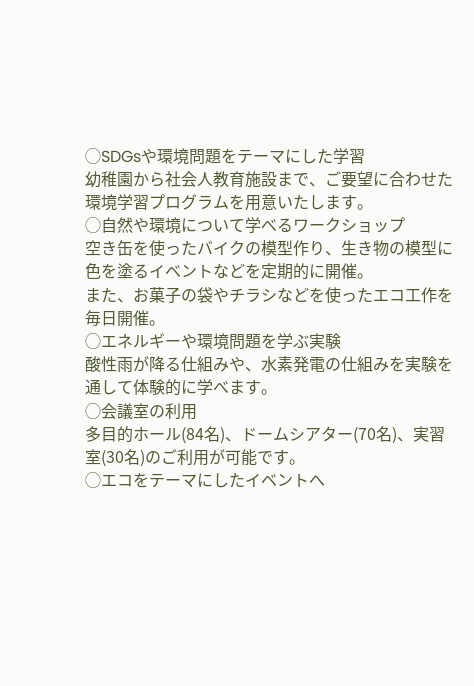◯SDGsや環境問題をテーマにした学習
幼稚園から社会人教育施設まで、ご要望に合わせた環境学習プログラムを用意いたします。
◯自然や環境について学べるワークショップ
空き缶を使ったバイクの模型作り、生き物の模型に色を塗るイベントなどを定期的に開催。
また、お菓子の袋やチラシなどを使ったエコ工作を毎日開催。
◯エネルギーや環境問題を学ぶ実験
酸性雨が降る仕組みや、水素発電の仕組みを実験を通して体験的に学べます。
◯会議室の利用
多目的ホール(84名)、ドームシアター(70名)、実習室(30名)のご利用が可能です。
◯エコをテーマにしたイベントへ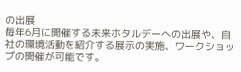の出展
毎年6月に開催する未来ホタルデーへの出展や、自社の環境活動を紹介する展示の実施、ワークショップの開催が可能です。